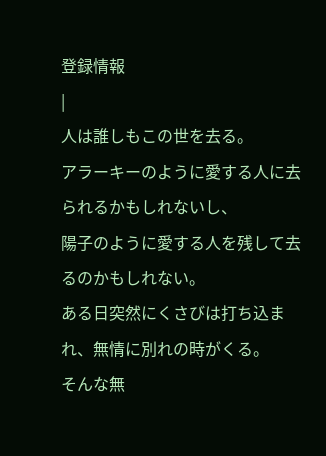登録情報
|
人は誰しもこの世を去る。
アラーキーのように愛する人に去られるかもしれないし、
陽子のように愛する人を残して去るのかもしれない。
ある日突然にくさびは打ち込まれ、無情に別れの時がくる。
そんな無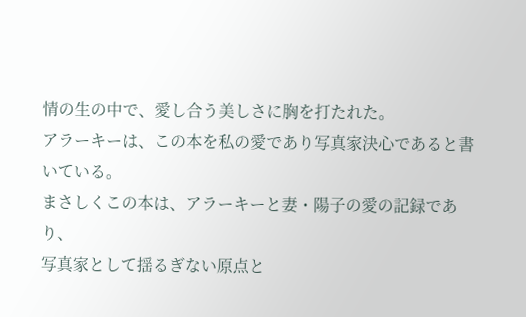情の生の中で、愛し合う美しさに胸を打たれた。
アラーキーは、この本を私の愛であり写真家決心であると書いている。
まさしくこの本は、アラーキーと妻・陽子の愛の記録であり、
写真家として揺るぎない原点と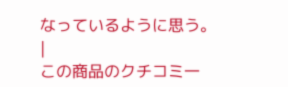なっているように思う。
|
この商品のクチコミ一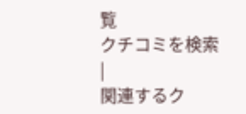覧
クチコミを検索
|
関連するク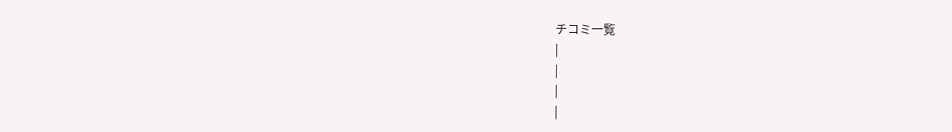チコミ一覧
|
|
|
|